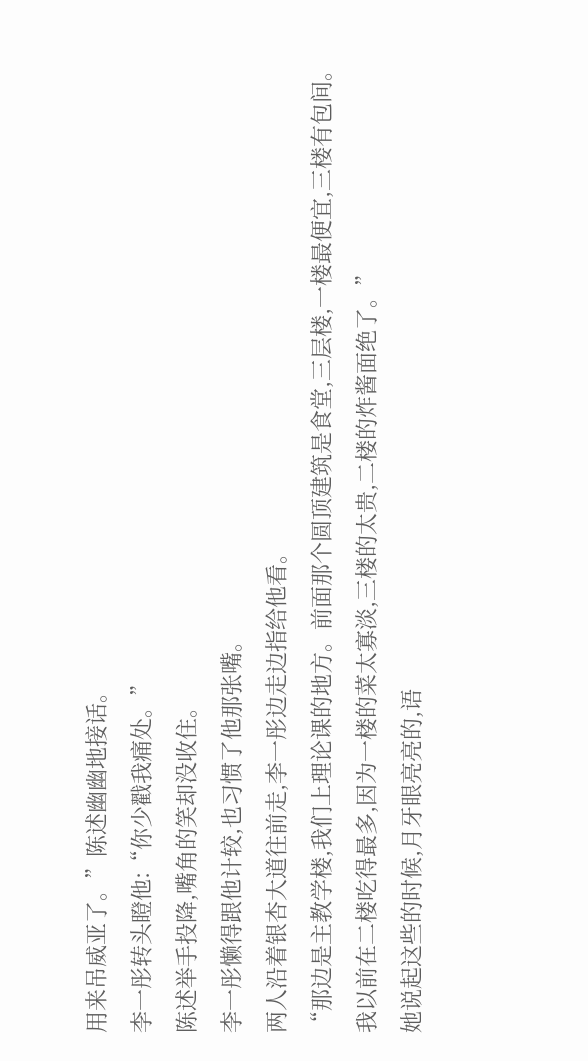用来吊威亚了。”陈述幽幽地接话。
李一彤转头瞪他:“你少戳我痛处。”
陈述举手投降,嘴角的笑却没收住。
李一彤懒得跟他计较,也习惯了他那张嘴。
两人沿着银杏大道往前走,李一彤边走边指给他看。
“那边是主教学楼,我们上理论课的地方。前面那个圆顶建筑是食堂,三层楼,一楼最便宜,三楼有包间。我以前在二楼吃得最多,因为一楼的菜太寡淡,三楼的太贵,二楼的炸酱面绝了。”
她说起这些的时候,月牙眼亮亮的,语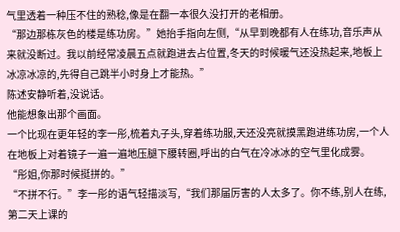气里透着一种压不住的熟稔,像是在翻一本很久没打开的老相册。
“那边那栋灰色的楼是练功房。”她抬手指向左侧,“从早到晚都有人在练功,音乐声从来就没断过。我以前经常凌晨五点就跑进去占位置,冬天的时候暖气还没热起来,地板上冰凉冰凉的,先得自己跳半小时身上才能热。”
陈述安静听着,没说话。
他能想象出那个画面。
一个比现在更年轻的李一彤,梳着丸子头,穿着练功服,天还没亮就摸黑跑进练功房,一个人在地板上对着镜子一遍一遍地压腿下腰转圈,呼出的白气在冷冰冰的空气里化成雾。
“彤姐,你那时候挺拼的。”
“不拼不行。”李一彤的语气轻描淡写,“我们那届厉害的人太多了。你不练,别人在练,第二天上课的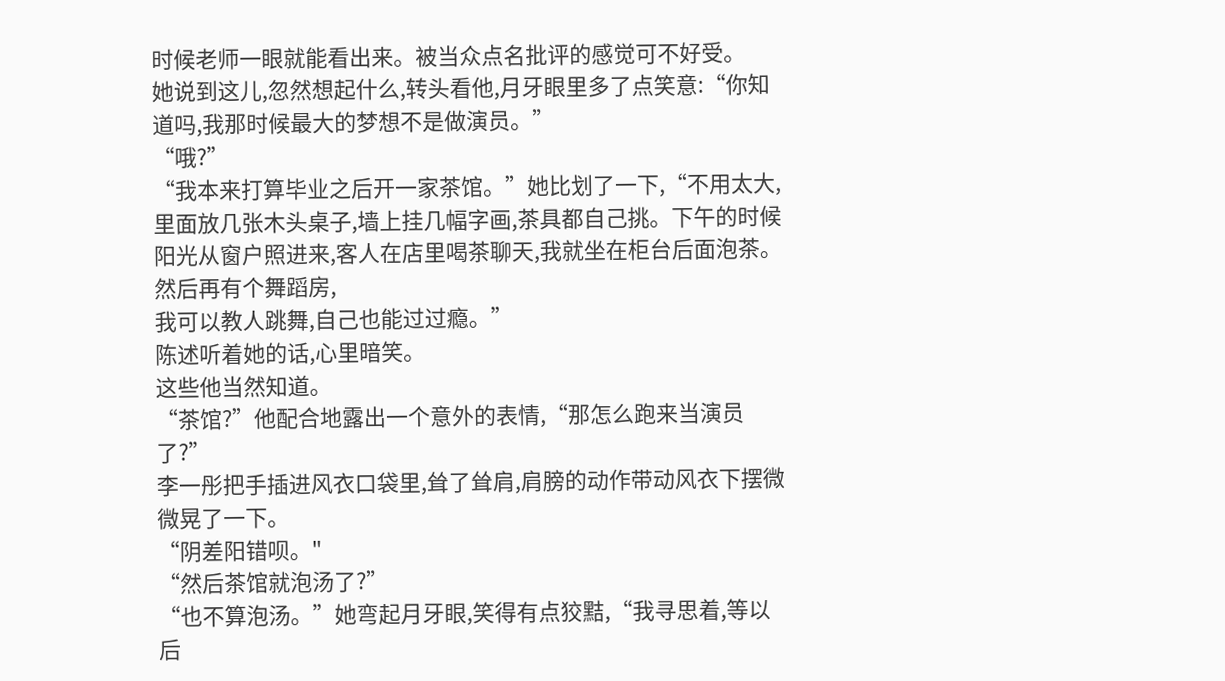时候老师一眼就能看出来。被当众点名批评的感觉可不好受。
她说到这儿,忽然想起什么,转头看他,月牙眼里多了点笑意:“你知道吗,我那时候最大的梦想不是做演员。”
“哦?”
“我本来打算毕业之后开一家茶馆。”她比划了一下,“不用太大,里面放几张木头桌子,墙上挂几幅字画,茶具都自己挑。下午的时候阳光从窗户照进来,客人在店里喝茶聊天,我就坐在柜台后面泡茶。然后再有个舞蹈房,
我可以教人跳舞,自己也能过过瘾。”
陈述听着她的话,心里暗笑。
这些他当然知道。
“茶馆?”他配合地露出一个意外的表情,“那怎么跑来当演员了?”
李一彤把手插进风衣口袋里,耸了耸肩,肩膀的动作带动风衣下摆微微晃了一下。
“阴差阳错呗。"
“然后茶馆就泡汤了?”
“也不算泡汤。”她弯起月牙眼,笑得有点狡黠,“我寻思着,等以后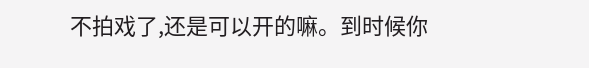不拍戏了,还是可以开的嘛。到时候你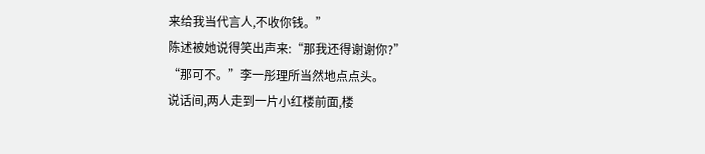来给我当代言人,不收你钱。”
陈述被她说得笑出声来:“那我还得谢谢你?”
“那可不。”李一彤理所当然地点点头。
说话间,两人走到一片小红楼前面,楼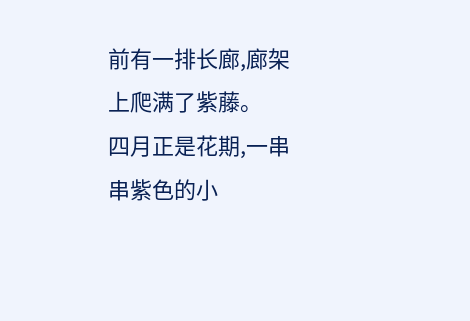前有一排长廊,廊架上爬满了紫藤。
四月正是花期,一串串紫色的小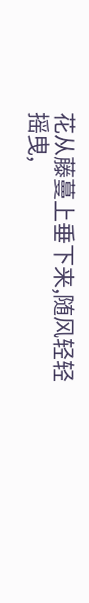花从藤蔓上垂下来,随风轻轻摇曳,